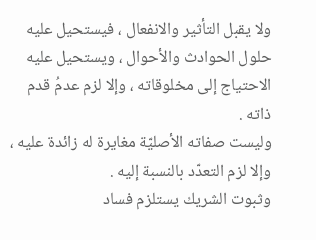ولا يقبل التأثير والانفعال ، فيستحيل عليه حلول الحوادث والأحوال ، ويستحيل عليه الاحتياج إلى مخلوقاته ، وإلا لزم عدمُ قدم ذاته .
وليست صفاته الأصليّة مغايرة له زائدة عليه ، وإلا لزم التعدّد بالنسبة إليه .
وثبوت الشريك يستلزم فساد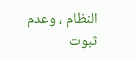النظام ، وعدم ثبوت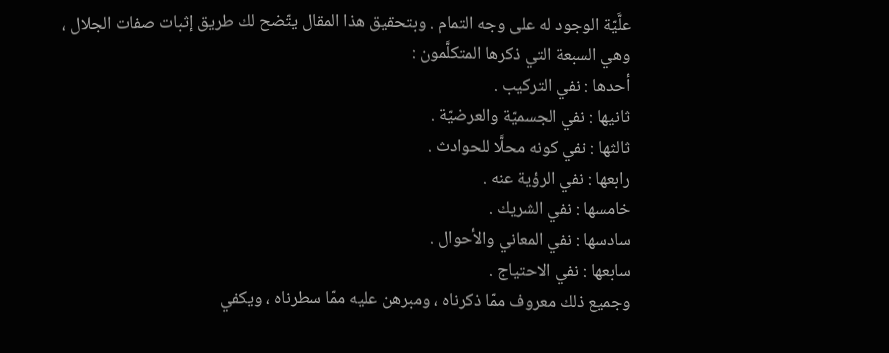علَّيّة الوجود له على وجه التمام . وبتحقيق هذا المقال يتّضح لك طريق إثبات صفات الجلال ، وهي السبعة التي ذكرها المتكلَّمون :
أحدها : نفي التركيب .
ثانيها : نفي الجسميّة والعرضيّة .
ثالثها : نفي كونه محلَّا للحوادث .
رابعها : نفي الرؤية عنه .
خامسها : نفي الشريك .
سادسها : نفي المعاني والأحوال .
سابعها : نفي الاحتياج .
وجميع ذلك معروف ممّا ذكرناه ، ومبرهن عليه ممّا سطرناه ، ويكفي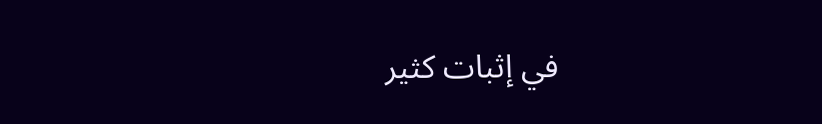في إثبات كثير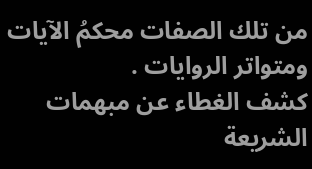من تلك الصفات محكمُ الآيات ومتواتر الروايات .
كشف الغطاء عن مبهمات الشريعة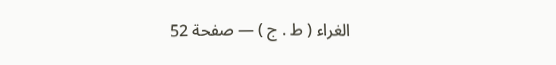الغراء ( ط . ج ) — صفحة 52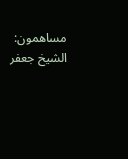مساهمون: الشيخ جعفر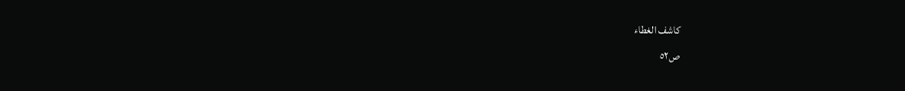كاشف الغطاء
ص٥٢